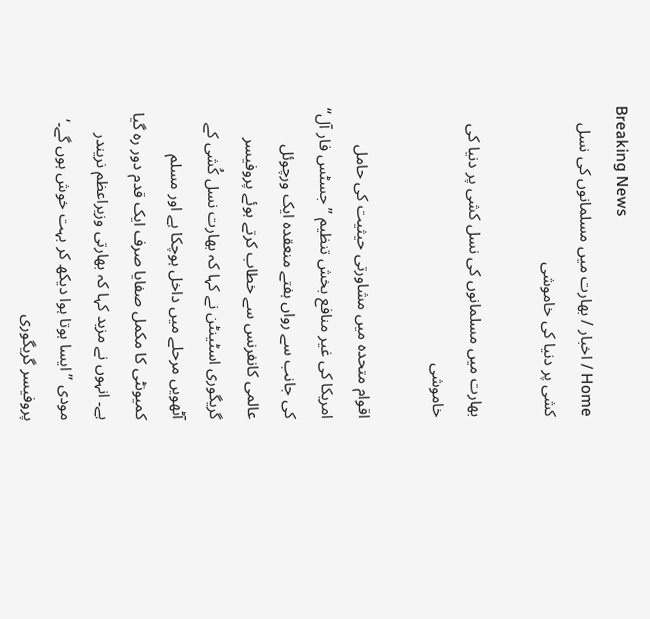Breaking News
Home / اخبار / بھارت میں مسلمانوں کی نسل کشی پر دنیا کی خاموشی

بھارت میں مسلمانوں کی نسل کشی پر دنیا کی خاموشی

اقوام متحدہ میں مشاورتی حیثیت کی حامل امریکا کی غیر منافع بخش تنظیم ”جسٹس فار آل‘‘ کی جانب سے رواں ہفتے منعقدہ ایک ورچوئل عالمی کانفرنس سے خطاب کرتے ہوئے پروفیسر گریگوری اسٹینٹن نے کہا کہ بھارت نسل کُشی کے آٹھویں مرحلے میں داخل ہوچکا ہے اور مسلم کمیونٹی کا مکمل صفایا صرف ایک قدم دور رہ گیا ہے۔ انہوں نے مزید کہا کہ بھارتی وزیراعظم نریندر مودی ”ایسا ہوتا ہوا دیکھ کر بہت خوش ہوں گے۔‘ پروفیسر گریگوری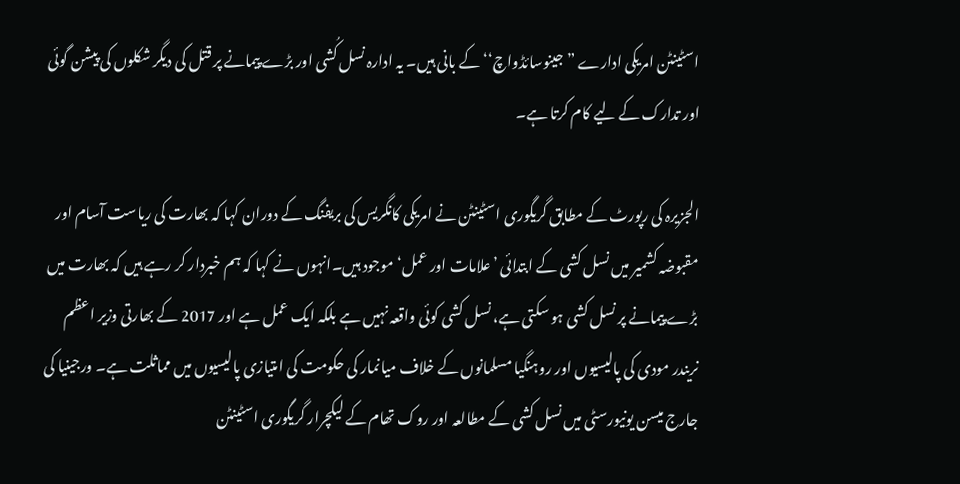اسٹینٹن امریکی ادارے ”جینوسائڈواچ‘‘ کے بانی ہیں۔ یہ ادارہ نسل کُشی اور بڑے پیمانے پر قتل کی دیگر شکلوں کی پیشن گوئی اور تدارک کے لیے کام کرتا ہے۔

الجزیرہ کی رپورٹ کے مطابق گریگوری اسٹینٹن نے امریکی کانگریس کی بریفنگ کے دوران کہا کہ بھارت کی ریاست آسام اور مقبوضہ کشمیر میں نسل کشی کے ابتدائی ’علامات اور عمل‘ موجود ہیں۔انہوں نے کہا کہ ہم خبردار کر رہے ہیں کہ بھارت میں بڑے پیمانے پر نسل کشی ہو سکتی ہے، نسل کشی کوئی واقعہ نہیں ہے بلکہ ایک عمل ہے اور 2017 کے بھارتی وزیر اعظم نریندر مودی کی پالیسیوں اور روہنگیا مسلمانوں کے خلاف میانمار کی حکومت کی امتیازی پالیسیوں میں مماثلت ہے۔ ورجینیا کی جارج میسن یونیورسٹی میں نسل کشی کے مطالعہ اور روک تھام کے لیکچرار گریگوری اسٹینٹن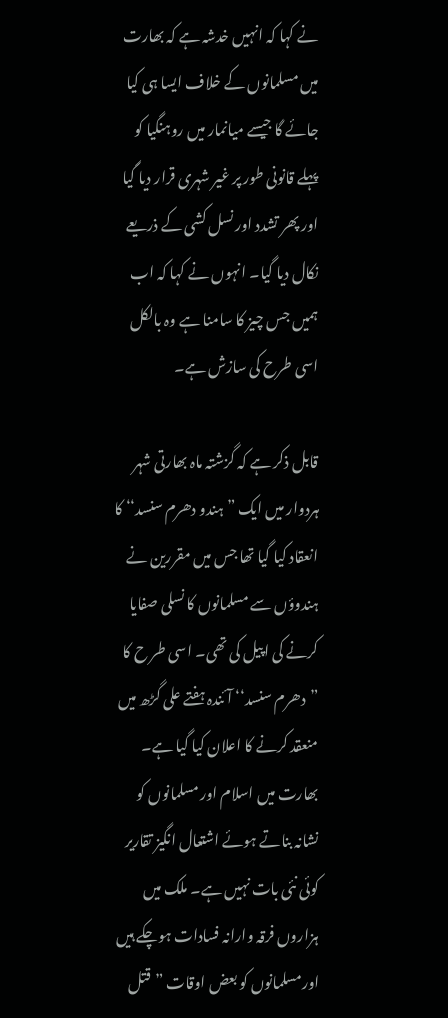نے کہا کہ انہیں خدشہ ہے کہ بھارت میں مسلمانوں کے خلاف ایسا ہی کیا جائے گا جیسے میانمار میں روہنگیا کو پہلے قانونی طور پر غیر شہری قرار دیا گیا اور پھر تشدد اور نسل کشی کے ذریعے نکال دیا گیا۔ انہوں نے کہا کہ اب ہمیں جس چیز کا سامنا ہے وہ بالکل اسی طرح کی سازش ہے۔

قابل ذکر ہے کہ گزشتہ ماہ بھارتی شہر ہردوار میں ایک ”ہندو دھرم سنسد‘‘ کا انعقاد کیا گیا تھا جس میں مقررین نے ہندوؤں سے مسلمانوں کا نسلی صفایا کرنے کی اپیل کی تھی۔ اسی طر ح کا ”دھرم سنسد‘‘ آئندہ ہفتے علی گڑھ میں منعقد کرنے کا اعلان کیا گیا ہے۔ بھارت میں اسلام اور مسلمانوں کو نشانہ بناتے ہوئے اشتعال انگیز تقاریر کوئی نئی بات نہیں ہے۔ ملک میں ہزاروں فرقہ وارانہ فسادات ہوچکے ہیں اورمسلمانوں کو بعض اوقات ”قتل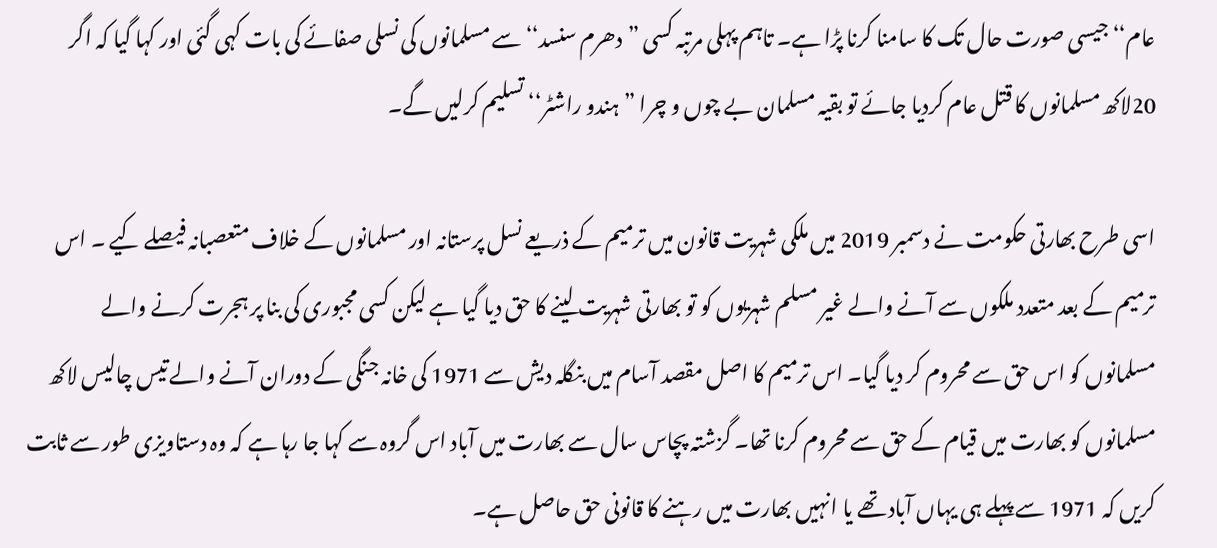عام‘‘ جیسی صورت حال تک کا سامنا کرنا پڑا ہے۔ تاہم پہلی مرتبہ کسی ”دھرم سنسد‘‘ سے مسلمانوں کی نسلی صفائے کی بات کہی گئی اور کہا گیا کہ اگر 20لاکھ مسلمانوں کا قتل عام کردیا جائے تو بقیہ مسلمان بے چوں و چرا ”ہندو راشٹر‘‘ تسلیم کرلیں گے۔

اسی طرح بھارتی حکومت نے دسمبر 2019 میں ملکی شہریت قانون میں ترمیم کے ذریعے نسل پرستانہ اور مسلمانوں کے خلاف متعصبانہ فیصلے کیے ۔ اس ترمیم کے بعد متعدد ملکوں سے آنے والے غیر مسلم شہریوں کو تو بھارتی شہریت لینے کا حق دیا گیا ہے لیکن کسی مجبوری کی بنا پر ہجرت کرنے والے مسلمانوں کو اس حق سے محروم کر دیا گیا۔ اس ترمیم کا اصل مقصد آسام میں بنگلہ دیش سے 1971 کی خانہ جنگی کے دوران آنے والے تیس چالیس لاکھ مسلمانوں کو بھارت میں قیام کے حق سے محروم کرنا تھا۔ گزشتہ پچاس سال سے بھارت میں آباد اس گروہ سے کہا جا رہا ہے کہ وہ دستاویزی طور سے ثابت کریں کہ 1971 سے پہلے ہی یہاں آباد تھے یا انہیں بھارت میں رہنے کا قانونی حق حاصل ہے۔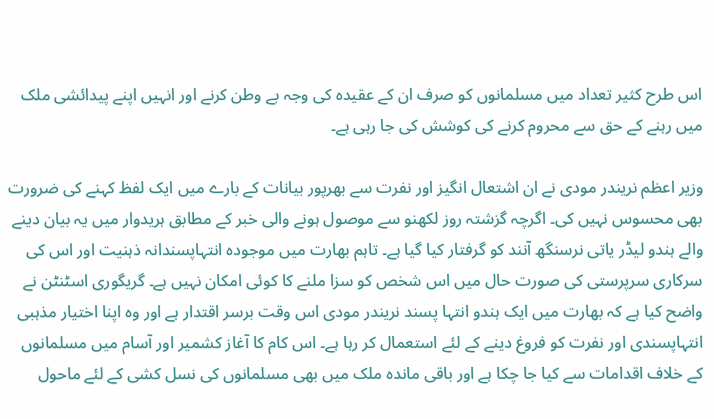اس طرح کثیر تعداد میں مسلمانوں کو صرف ان کے عقیدہ کی وجہ بے وطن کرنے اور انہیں اپنے پیدائشی ملک میں رہنے کے حق سے محروم کرنے کی کوشش کی جا رہی ہے۔

وزیر اعظم نریندر مودی نے ان اشتعال انگیز اور نفرت سے بھرپور بیانات کے بارے میں ایک لفظ کہنے کی ضرورت بھی محسوس نہیں کی۔ اگرچہ گزشتہ روز لکھنو سے موصول ہونے والی خبر کے مطابق ہریدوار میں یہ بیان دینے والے ہندو لیڈر یاتی نرسنگھ آنند کو گرفتار کیا گیا ہے۔ تاہم بھارت میں موجودہ انتہاپسندانہ ذہنیت اور اس کی سرکاری سرپرستی کی صورت حال میں اس شخص کو سزا ملنے کا کوئی امکان نہیں ہے۔ گریگوری اسٹنٹن نے واضح کیا ہے کہ بھارت میں ایک ہندو انتہا پسند نریندر مودی اس وقت برسر اقتدار ہے اور وہ اپنا اختیار مذہبی انتہاپسندی اور نفرت کو فروغ دینے کے لئے استعمال کر رہا ہے۔ اس کام کا آغاز کشمیر اور آسام میں مسلمانوں کے خلاف اقدامات سے کیا جا چکا ہے اور باقی ماندہ ملک میں بھی مسلمانوں کی نسل کشی کے لئے ماحول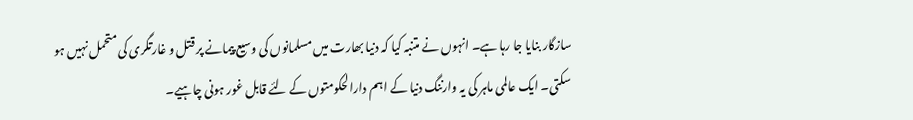سازگار بنایا جا رہا ہے۔ انہوں نے متنبہ کیا کہ دنیا بھارت میں مسلمانوں کی وسیع پیمانے پر قتل و غارتگری کی متحمل نہیں ہو سکتی۔ ایک عالمی ماہر کی یہ وارننگ دنیا کے اہم دارالحکومتوں کے لئے قابل غور ہونی چاہیے۔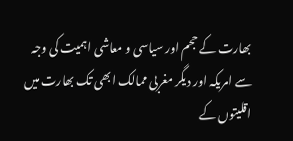بھارت کے حجم اور سیاسی و معاشی اہمیت کی وجہ سے امریکہ اور دیگر مغربی ممالک ابھی تک بھارت میں اقلیتوں کے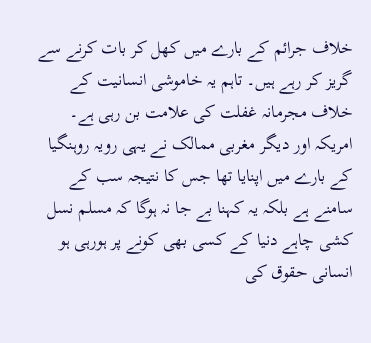خلاف جرائم کے بارے میں کھل کر بات کرنے سے گریز کر رہے ہیں۔ تاہم یہ خاموشی انسانیت کے خلاف مجرمانہ غفلت کی علامت بن رہی ہے۔ امریکہ اور دیگر مغربی ممالک نے یہی رویہ روہنگیا کے بارے میں اپنایا تھا جس کا نتیجہ سب کے سامنے ہے بلکہ یہ کہنا بے جا نہ ہوگا کہ مسلم نسل کشی چاہے دنیا کے کسی بھی کونے پر ہورہی ہو انسانی حقوق کی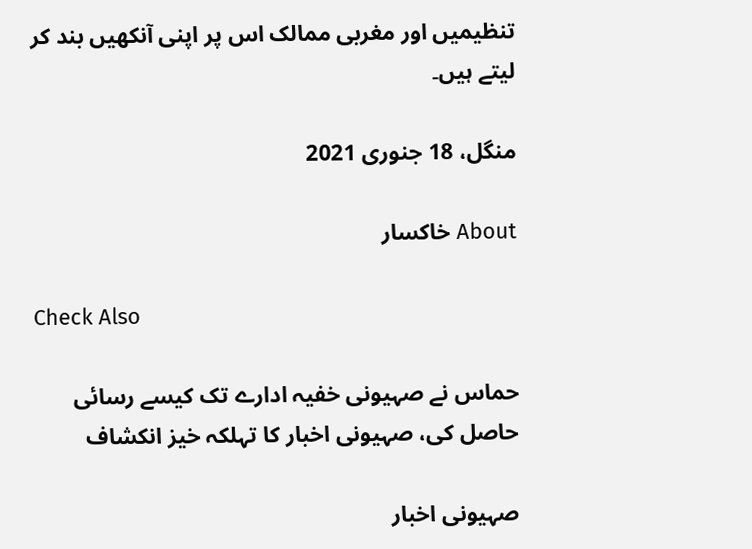تنظیمیں اور مغربی ممالک اس پر اپنی آنکھیں بند کر لیتے ہیں۔

منگل، 18 جنوری 2021

About خاکسار

Check Also

حماس نے صہیونی خفیہ ادارے تک کیسے رسائی حاصل کی، صہیونی اخبار کا تہلکہ خیز انکشاف

صہیونی اخبار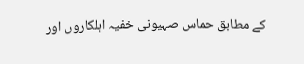کے مطابق حماس صہیونی خفیہ اہلکاروں اور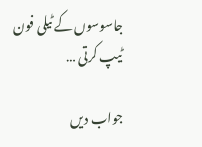جاسوسوں کے ٹیلی فون ٹیپ کرتی …

جواب دیں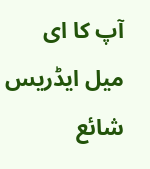آپ کا ای میل ایڈریس شائع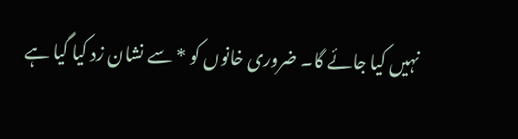نہیں کیا جائے گا۔ ضروری خانوں کو * سے نشان زد کیا گیا ہے